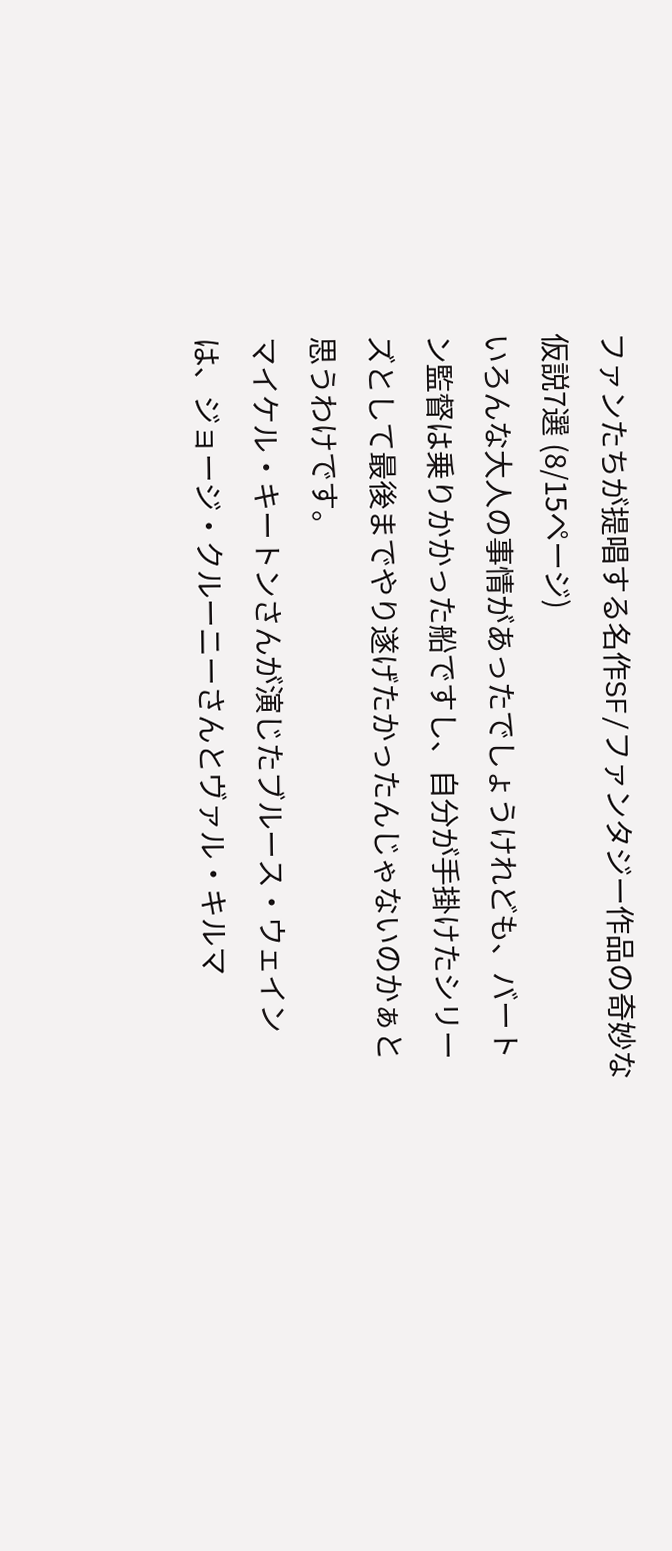ファンたちが提唱する名作SF/ファンタジー作品の奇妙な仮説7選 (8/15ページ)
いろんな大人の事情があったでしょうけれども、バートン監督は乗りかかった船ですし、自分が手掛けたシリーズとして最後までやり遂げたかったんじゃないのかぁと思うわけです。
マイケル・キートンさんが演じたブルース・ウェインは、ジョージ・クルーニーさんとヴァル・キルマ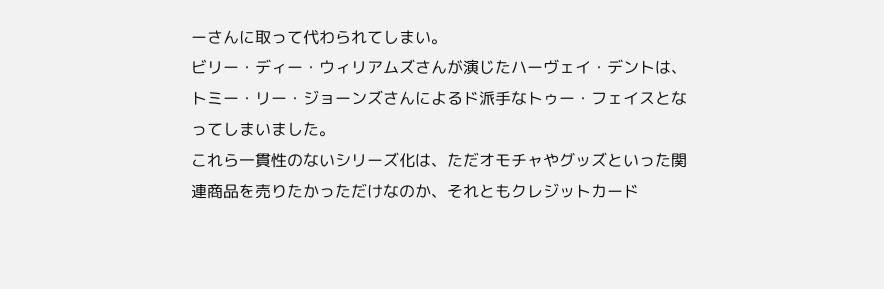ーさんに取って代わられてしまい。
ビリー・ディー・ウィリアムズさんが演じたハーヴェイ・デントは、トミー・リー・ジョーンズさんによるド派手なトゥー・フェイスとなってしまいました。
これら一貫性のないシリーズ化は、ただオモチャやグッズといった関連商品を売りたかっただけなのか、それともクレジットカード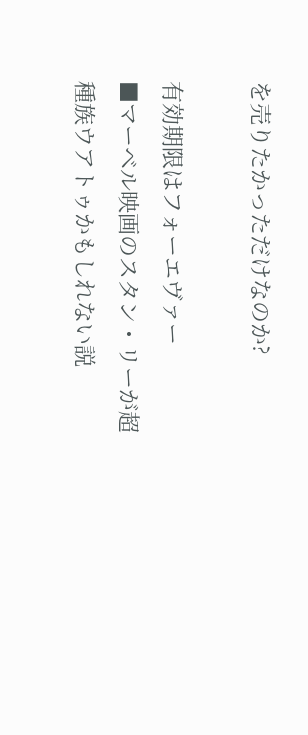を売りたかっただけなのか?

有効期限はフォーエヴァー
■マーベル映画のスタン・リーが超種族ウアトゥかもしれない説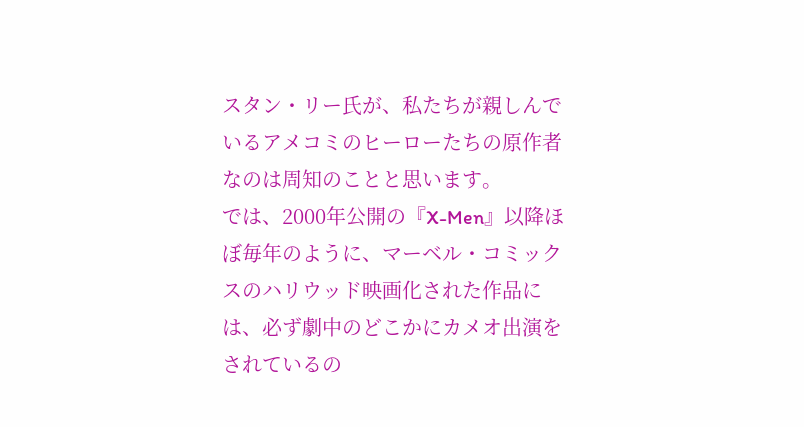スタン・リー氏が、私たちが親しんでいるアメコミのヒーローたちの原作者なのは周知のことと思います。
では、2000年公開の『X-Men』以降ほぼ毎年のように、マーベル・コミックスのハリウッド映画化された作品には、必ず劇中のどこかにカメオ出演をされているの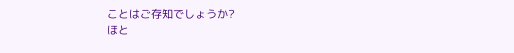ことはご存知でしょうか?
ほと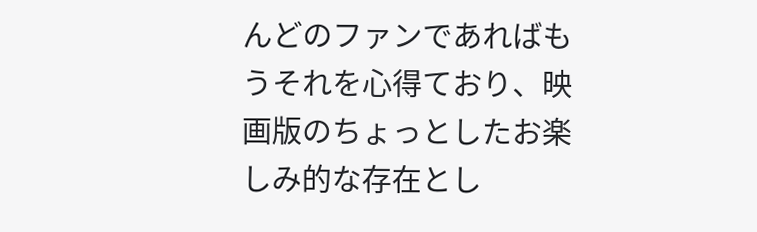んどのファンであればもうそれを心得ており、映画版のちょっとしたお楽しみ的な存在とし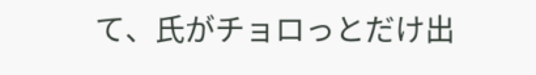て、氏がチョロっとだけ出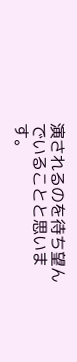演されるのを待ち望んでいることと思います。